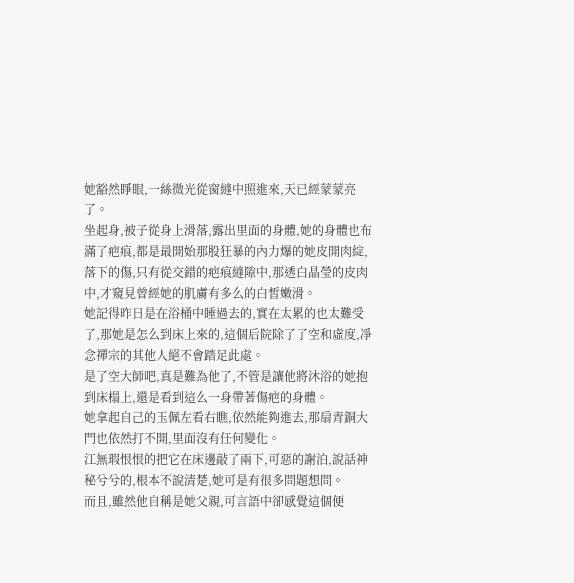她豁然睜眼,一絲微光從窗縫中照進來,天已經蒙蒙亮了。
坐起身,被子從身上滑落,露出里面的身體,她的身體也布滿了疤痕,都是最開始那股狂暴的內力爆的她皮開肉綻,落下的傷,只有從交錯的疤痕縫隙中,那透白晶瑩的皮肉中,才窺見曾經她的肌膚有多么的白皙嫩滑。
她記得昨日是在浴桶中睡過去的,實在太累的也太難受了,那她是怎么到床上來的,這個后院除了了空和虛度,凈念禪宗的其他人絕不會踏足此處。
是了空大師吧,真是難為他了,不管是讓他將沐浴的她抱到床榻上,還是看到這么一身帶著傷疤的身體。
她拿起自己的玉佩左看右瞧,依然能夠進去,那扇青銅大門也依然打不開,里面沒有任何變化。
江無瑕恨恨的把它在床邊敲了兩下,可惡的謝泊,說話神秘兮兮的,根本不說清楚,她可是有很多問題想問。
而且,雖然他自稱是她父親,可言語中卻感覺這個便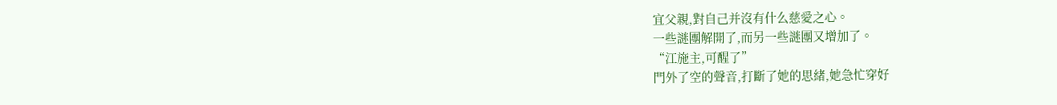宜父親,對自己并沒有什么慈愛之心。
一些謎團解開了,而另一些謎團又增加了。
“江施主,可醒了”
門外了空的聲音,打斷了她的思緒,她急忙穿好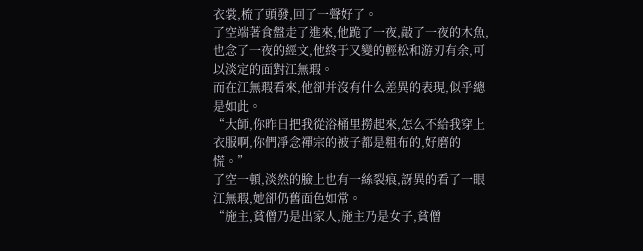衣裳,梳了頭發,回了一聲好了。
了空端著食盤走了進來,他跪了一夜,敲了一夜的木魚,也念了一夜的經文,他終于又變的輕松和游刃有余,可以淡定的面對江無瑕。
而在江無瑕看來,他卻并沒有什么差異的表現,似乎總是如此。
“大師,你昨日把我從浴桶里撈起來,怎么不給我穿上衣服啊,你們凈念禪宗的被子都是粗布的,好磨的慌。”
了空一頓,淡然的臉上也有一絲裂痕,訝異的看了一眼江無瑕,她卻仍舊面色如常。
“施主,貧僧乃是出家人,施主乃是女子,貧僧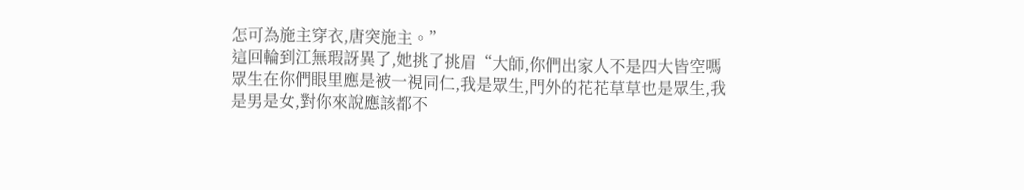怎可為施主穿衣,唐突施主。”
這回輪到江無瑕訝異了,她挑了挑眉“大師,你們出家人不是四大皆空嗎眾生在你們眼里應是被一視同仁,我是眾生,門外的花花草草也是眾生,我是男是女,對你來說應該都不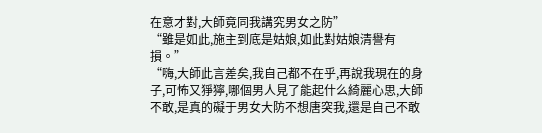在意才對,大師竟同我講究男女之防”
“雖是如此,施主到底是姑娘,如此對姑娘清譽有損。”
“嗨,大師此言差矣,我自己都不在乎,再說我現在的身子,可怖又猙獰,哪個男人見了能起什么綺麗心思,大師不敢,是真的礙于男女大防不想唐突我,還是自己不敢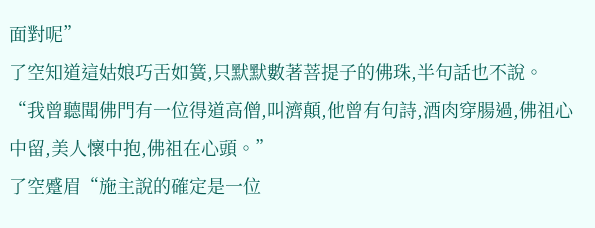面對呢”
了空知道這姑娘巧舌如簧,只默默數著菩提子的佛珠,半句話也不說。
“我曾聽聞佛門有一位得道高僧,叫濟顛,他曾有句詩,酒肉穿腸過,佛祖心中留,美人懷中抱,佛祖在心頭。”
了空蹙眉“施主說的確定是一位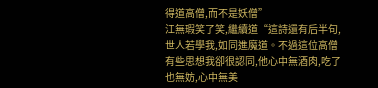得道高僧,而不是妖僧”
江無瑕笑了笑,繼續道“這詩還有后半句,世人若學我,如同進魔道。不過這位高僧有些思想我卻很認同,他心中無酒肉,吃了也無妨,心中無美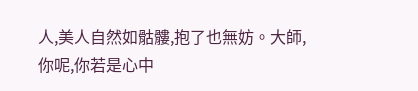人,美人自然如骷髏,抱了也無妨。大師,你呢,你若是心中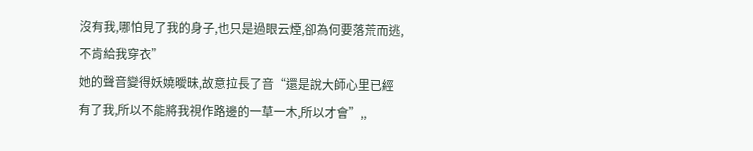沒有我,哪怕見了我的身子,也只是過眼云煙,卻為何要落荒而逃,不肯給我穿衣”
她的聲音變得妖嬈曖昧,故意拉長了音“還是說大師心里已經有了我,所以不能將我視作路邊的一草一木,所以才會”,,